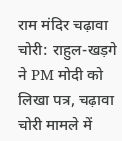राम मंदिर चढ़ावा चोरी: राहुल-खड़गे ने PM मोदी को लिखा पत्र, चढ़ावा चोरी मामले में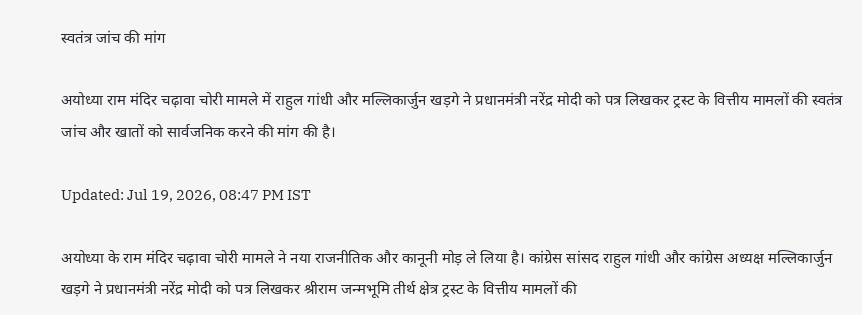स्वतंत्र जांच की मांग

अयोध्या राम मंदिर चढ़ावा चोरी मामले में राहुल गांधी और मल्लिकार्जुन खड़गे ने प्रधानमंत्री नरेंद्र मोदी को पत्र लिखकर ट्रस्ट के वित्तीय मामलों की स्वतंत्र जांच और खातों को सार्वजनिक करने की मांग की है।

Updated: Jul 19, 2026, 08:47 PM IST

अयोध्या के राम मंदिर चढ़ावा चोरी मामले ने नया राजनीतिक और कानूनी मोड़ ले लिया है। कांग्रेस सांसद राहुल गांधी और कांग्रेस अध्यक्ष मल्लिकार्जुन खड़गे ने प्रधानमंत्री नरेंद्र मोदी को पत्र लिखकर श्रीराम जन्मभूमि तीर्थ क्षेत्र ट्रस्ट के वित्तीय मामलों की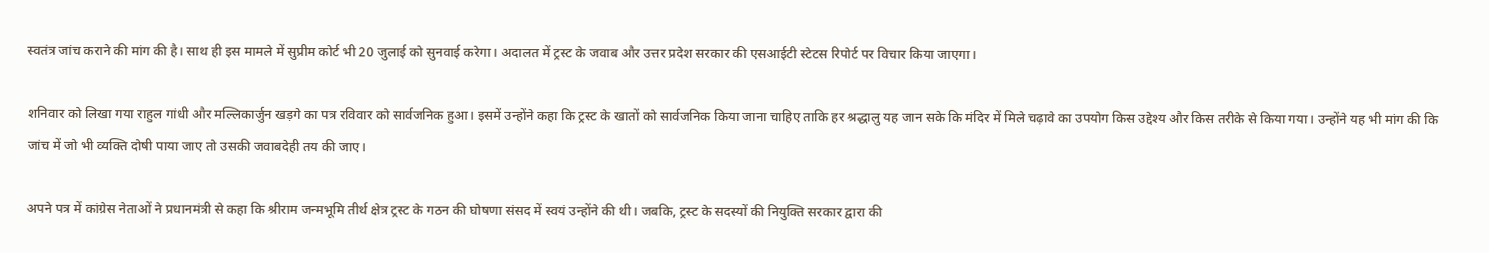स्वतंत्र जांच कराने की मांग की है। साथ ही इस मामले में सुप्रीम कोर्ट भी 20 जुलाई को सुनवाई करेगा। अदालत में ट्रस्ट के जवाब और उत्तर प्रदेश सरकार की एसआईटी स्टेटस रिपोर्ट पर विचार किया जाएगा।

शनिवार को लिखा गया राहुल गांधी और मल्लिकार्जुन खड़गे का पत्र रविवार को सार्वजनिक हुआ। इसमें उन्होंने कहा कि ट्रस्ट के खातों को सार्वजनिक किया जाना चाहिए ताकि हर श्रद्धालु यह जान सके कि मंदिर में मिले चढ़ावे का उपयोग किस उद्देश्य और किस तरीके से किया गया। उन्होंने यह भी मांग की कि जांच में जो भी व्यक्ति दोषी पाया जाए तो उसकी जवाबदेही तय की जाए।

अपने पत्र में कांग्रेस नेताओं ने प्रधानमंत्री से कहा कि श्रीराम जन्मभूमि तीर्थ क्षेत्र ट्रस्ट के गठन की घोषणा संसद में स्वयं उन्होंने की थी। जबकि, ट्रस्ट के सदस्यों की नियुक्ति सरकार द्वारा की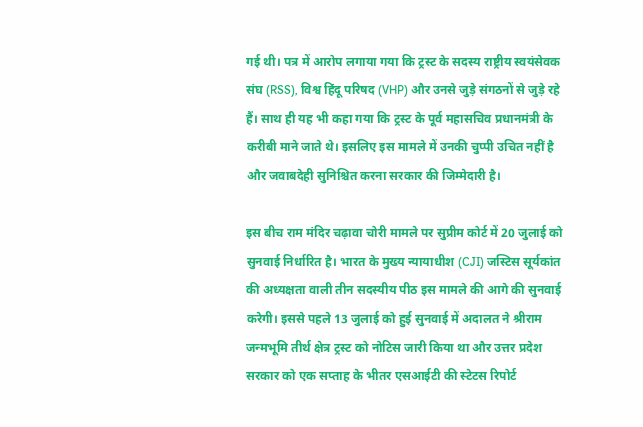गई थी। पत्र में आरोप लगाया गया कि ट्रस्ट के सदस्य राष्ट्रीय स्वयंसेवक संघ (RSS), विश्व हिंदू परिषद (VHP) और उनसे जुड़े संगठनों से जुड़े रहे हैं। साथ ही यह भी कहा गया कि ट्रस्ट के पूर्व महासचिव प्रधानमंत्री के करीबी माने जाते थे। इसलिए इस मामले में उनकी चुप्पी उचित नहीं है और जवाबदेही सुनिश्चित करना सरकार की जिम्मेदारी है।

इस बीच राम मंदिर चढ़ावा चोरी मामले पर सुप्रीम कोर्ट में 20 जुलाई को सुनवाई निर्धारित है। भारत के मुख्य न्यायाधीश (CJI) जस्टिस सूर्यकांत की अध्यक्षता वाली तीन सदस्यीय पीठ इस मामले की आगे की सुनवाई करेगी। इससे पहले 13 जुलाई को हुई सुनवाई में अदालत ने श्रीराम जन्मभूमि तीर्थ क्षेत्र ट्रस्ट को नोटिस जारी किया था और उत्तर प्रदेश सरकार को एक सप्ताह के भीतर एसआईटी की स्टेटस रिपोर्ट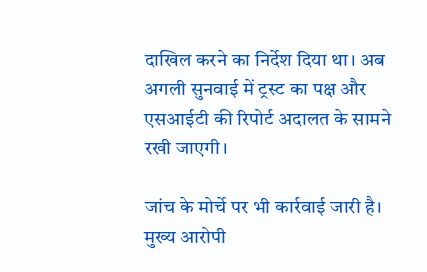दाखिल करने का निर्देश दिया था। अब अगली सुनवाई में ट्रस्ट का पक्ष और एसआईटी की रिपोर्ट अदालत के सामने रखी जाएगी।

जांच के मोर्चे पर भी कार्रवाई जारी है। मुख्य आरोपी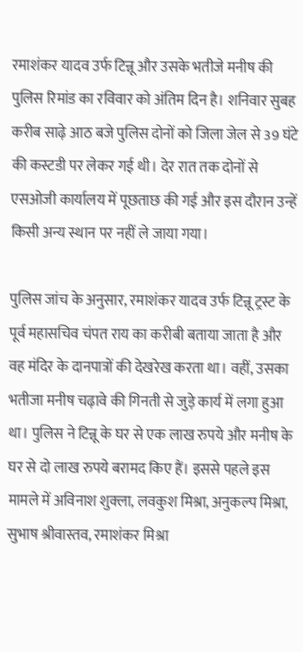रमाशंकर यादव उर्फ टिन्नू और उसके भतीजे मनीष की पुलिस रिमांड का रविवार को अंतिम दिन है। शनिवार सुबह करीब साढ़े आठ बजे पुलिस दोनों को जिला जेल से 39 घंटे की कस्टडी पर लेकर गई थी। देर रात तक दोनों से एसओजी कार्यालय में पूछताछ की गई और इस दौरान उन्हें किसी अन्य स्थान पर नहीं ले जाया गया।

पुलिस जांच के अनुसार, रमाशंकर यादव उर्फ टिन्नू ट्रस्ट के पूर्व महासचिव चंपत राय का करीबी बताया जाता है और वह मंदिर के दानपात्रों की देखरेख करता था। वहीं, उसका भतीजा मनीष चढ़ावे की गिनती से जुड़े कार्य में लगा हुआ था। पुलिस ने टिन्नू के घर से एक लाख रुपये और मनीष के घर से दो लाख रुपये बरामद किए हैं। इससे पहले इस मामले में अविनाश शुक्ला, लवकुश मिश्रा, अनुकल्प मिश्रा, सुभाष श्रीवास्तव, रमाशंकर मिश्रा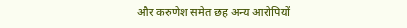और करुणेश समेत छह अन्य आरोपियों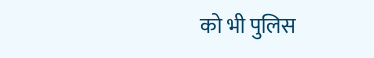को भी पुलिस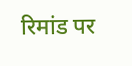रिमांड पर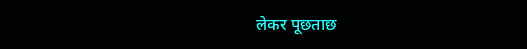लेकर पूछताछ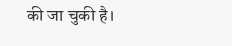की जा चुकी है।